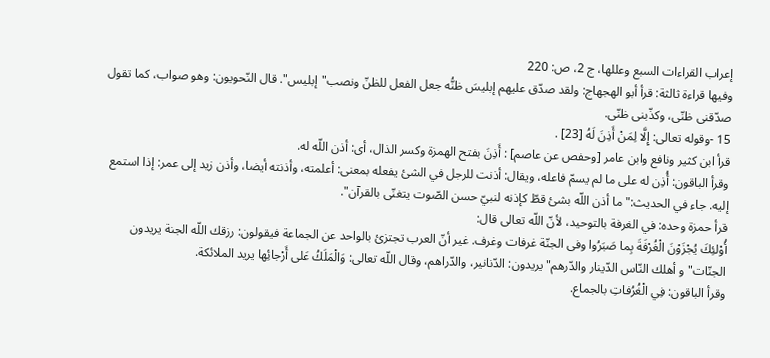إعراب القراءات السبع وعللها، ج 2، ص: 220
وفيها قراءة ثالثة: قرأ أبو الهجهاج: ولقد صدّق عليهم إبليسَ ظنُّه جعل الفعل للظنّ ونصب"إبليس". قال النّحويون: وهو صواب، كما تقول صدّقنى ظنّى، وكذّبنى ظنّى.
15 -وقوله تعالى: إِلَّا لِمَنْ أَذِنَ لَهُ [23] .
قرأ ابن كثير ونافع وابن عامر [وحفص عن عاصم] : أَذِنَ بفتح الهمزة وكسر الذال، أى: أذن اللّه له.
وقرأ الباقون: أُذِن له على ما لم يسمّ فاعله، ويقال: أذنت للرجل في الشئ يفعله بمعنى: أعلمته، وأذنته أيضا، وأذن زيد إلى عمر: إذا استمع إليه. جاء في الحديث:"ما أذن اللّه بشئ قطّ كإذنه لنبيّ حسن الصّوت يتغنّى بالقرآن".
قرأ حمزة وحده: في الغرفة بالتوحيد، لأنّ اللّه تعالى قال:
أُوْلئِكَ يُجْزَوْنَ الْغُرْفَةَ بِما صَبَرُوا وفى الجنّة غرفات وغرف. غير أنّ العرب تجتزئ بالواحد عن الجماعة فيقولون: رزقك اللّه الجنة يريدون الجنّات"و أهلك النّاس الدّينار والدّرهم"يريدون: الدّنانير، والدّراهم، وقال اللّه تعالى: وَالْمَلَكُ عَلى أَرْجائِها يريد الملائكة.
وقرأ الباقون: فِي الْغُرُفاتِ بالجماع.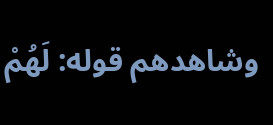وشاهدهم قوله: لَهُمْ